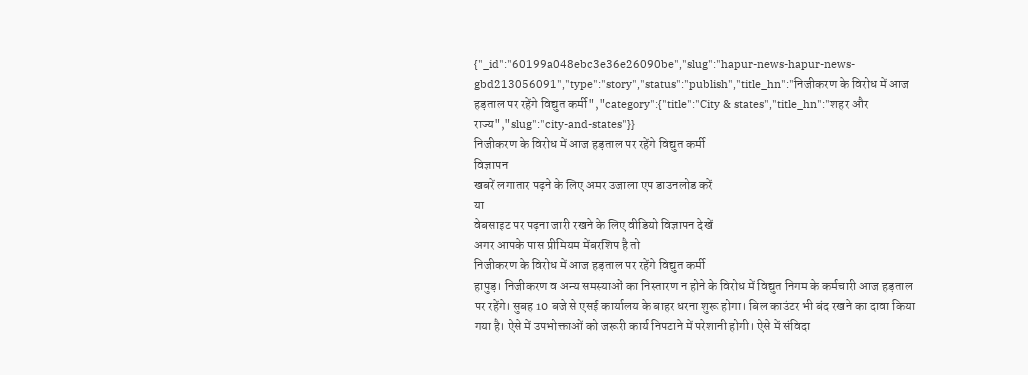{"_id":"60199a048ebc3e36e26090be","slug":"hapur-news-hapur-news-gbd213056091","type":"story","status":"publish","title_hn":"निजीकरण के विरोध में आज हड़ताल पर रहेंगे विद्युत कर्मी","category":{"title":"City & states","title_hn":"शहर और राज्य","slug":"city-and-states"}}
निजीकरण के विरोध में आज हड़ताल पर रहेंगे विद्युत कर्मी
विज्ञापन
खबरें लगातार पढ़ने के लिए अमर उजाला एप डाउनलोड करें
या
वेबसाइट पर पढ़ना जारी रखने के लिए वीडियो विज्ञापन देखें
अगर आपके पास प्रीमियम मेंबरशिप है तो
निजीकरण के विरोध में आज हड़ताल पर रहेंगे विद्युत कर्मी
हापुड़। निजीकरण व अन्य समस्याओं का निस्तारण न होने के विरोध में विद्युत निगम के कर्मचारी आज हड़ताल पर रहेंगे। सुबह 10 बजे से एसई कार्यालय के बाहर धरना शुरू होगा। बिल काउंटर भी बंद रखने का दावा किया गया है। ऐसे में उपभोक्ताओं को जरूरी कार्य निपटाने में परेशानी होगी। ऐसे में संविदा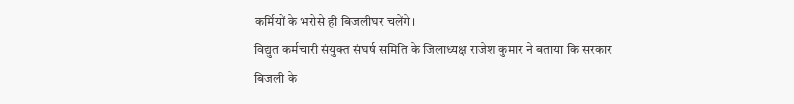कर्मियों के भरोसे ही बिजलीघर चलेंगे।
विद्युत कर्मचारी संयुक्त संघर्ष समिति के जिलाध्यक्ष राजेश कुमार ने बताया कि सरकार बिजली के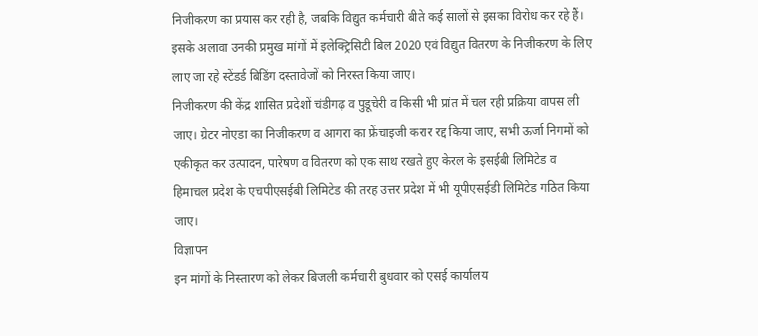निजीकरण का प्रयास कर रही है, जबकि विद्युत कर्मचारी बीते कई सालों से इसका विरोध कर रहे हैं। इसके अलावा उनकी प्रमुख मांगों में इलेक्ट्रिसिटी बिल 2020 एवं विद्युत वितरण के निजीकरण के लिए लाए जा रहे स्टेंडर्ड बिडिंग दस्तावेजों को निरस्त किया जाए।
निजीकरण की केंद्र शासित प्रदेशों चंडीगढ़ व पुडूचेरी व किसी भी प्रांत में चल रही प्रक्रिया वापस ली जाए। ग्रेटर नोएडा का निजीकरण व आगरा का फ्रेंचाइजी करार रद्द किया जाए, सभी ऊर्जा निगमों को एकीकृत कर उत्पादन, पारेषण व वितरण को एक साथ रखते हुए केरल के इसईबी लिमिटेड व हिमाचल प्रदेश के एचपीएसईबी लिमिटेड की तरह उत्तर प्रदेश में भी यूपीएसईडी लिमिटेड गठित किया जाए।
विज्ञापन
इन मांगों के निस्तारण को लेकर बिजली कर्मचारी बुधवार को एसई कार्यालय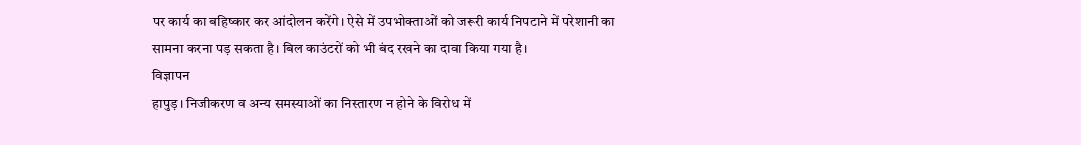पर कार्य का बहिष्कार कर आंदोलन करेंगे। ऐसे में उपभोक्ताओं को जरूरी कार्य निपटाने में परेशानी का सामना करना पड़ सकता है। बिल काउंटरों को भी बंद रखने का दावा किया गया है।
विज्ञापन
हापुड़। निजीकरण व अन्य समस्याओं का निस्तारण न होने के विरोध में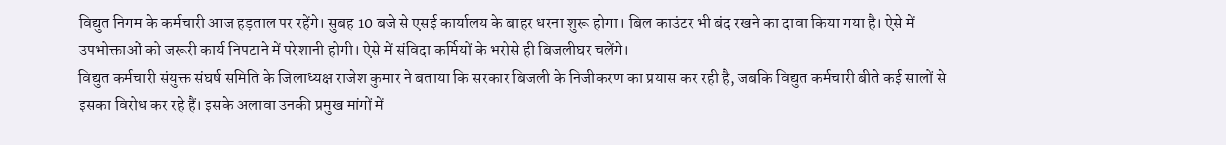विद्युत निगम के कर्मचारी आज हड़ताल पर रहेंगे। सुबह 10 बजे से एसई कार्यालय के बाहर धरना शुरू होगा। बिल काउंटर भी बंद रखने का दावा किया गया है। ऐसे में उपभोक्ताओं को जरूरी कार्य निपटाने में परेशानी होगी। ऐसे में संविदा कर्मियों के भरोसे ही बिजलीघर चलेंगे।
विद्युत कर्मचारी संयुक्त संघर्ष समिति के जिलाध्यक्ष राजेश कुमार ने बताया कि सरकार बिजली के निजीकरण का प्रयास कर रही है, जबकि विद्युत कर्मचारी बीते कई सालों से इसका विरोध कर रहे हैं। इसके अलावा उनकी प्रमुख मांगों में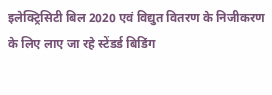इलेक्ट्रिसिटी बिल 2020 एवं विद्युत वितरण के निजीकरण के लिए लाए जा रहे स्टेंडर्ड बिडिंग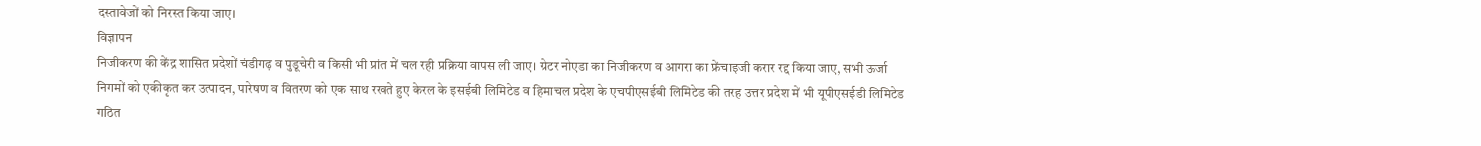दस्तावेजों को निरस्त किया जाए।
विज्ञापन
निजीकरण की केंद्र शासित प्रदेशों चंडीगढ़ व पुडूचेरी व किसी भी प्रांत में चल रही प्रक्रिया वापस ली जाए। ग्रेटर नोएडा का निजीकरण व आगरा का फ्रेंचाइजी करार रद्द किया जाए, सभी ऊर्जा निगमों को एकीकृत कर उत्पादन, पारेषण व वितरण को एक साथ रखते हुए केरल के इसईबी लिमिटेड व हिमाचल प्रदेश के एचपीएसईबी लिमिटेड की तरह उत्तर प्रदेश में भी यूपीएसईडी लिमिटेड गठित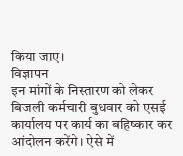किया जाए।
विज्ञापन
इन मांगों के निस्तारण को लेकर बिजली कर्मचारी बुधवार को एसई कार्यालय पर कार्य का बहिष्कार कर आंदोलन करेंगे। ऐसे में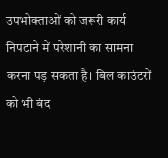उपभोक्ताओं को जरूरी कार्य निपटाने में परेशानी का सामना करना पड़ सकता है। बिल काउंटरों को भी बंद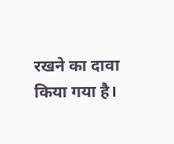रखने का दावा किया गया है।